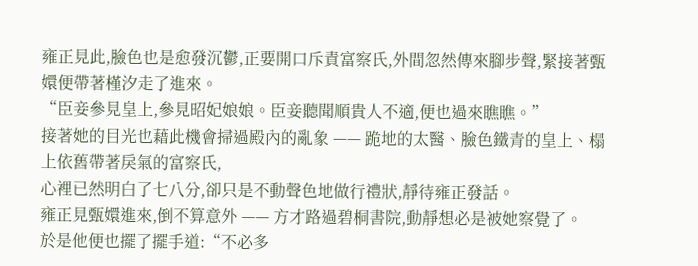雍正見此,臉色也是愈發沉鬱,正要開口斥責富察氏,外間忽然傳來腳步聲,緊接著甄嬛便帶著槿汐走了進來。
“臣妾參見皇上,參見昭妃娘娘。臣妾聽聞順貴人不適,便也過來瞧瞧。”
接著她的目光也藉此機會掃過殿內的亂象 —— 跪地的太醫、臉色鐵青的皇上、榻上依舊帶著戾氣的富察氏,
心裡已然明白了七八分,卻只是不動聲色地做行禮狀,靜待雍正發話。
雍正見甄嬛進來,倒不算意外 —— 方才路過碧桐書院,動靜想必是被她察覺了。
於是他便也擺了擺手道:“不必多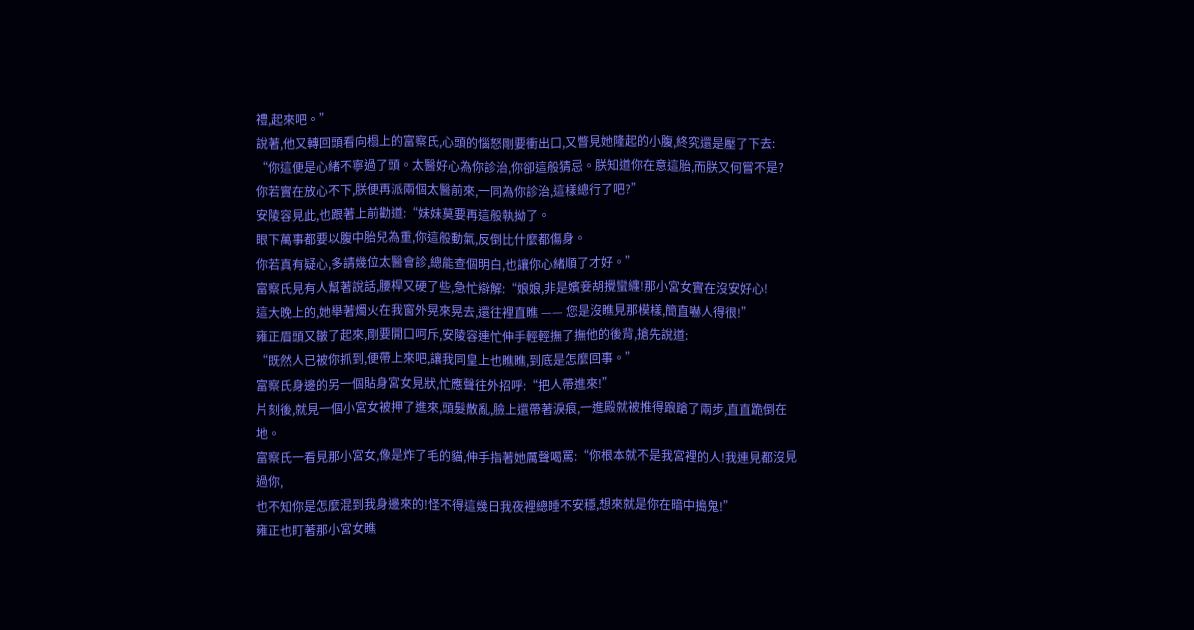禮,起來吧。”
說著,他又轉回頭看向榻上的富察氏,心頭的惱怒剛要衝出口,又瞥見她隆起的小腹,終究還是壓了下去:
“你這便是心緒不寧過了頭。太醫好心為你診治,你卻這般猜忌。朕知道你在意這胎,而朕又何嘗不是?
你若實在放心不下,朕便再派兩個太醫前來,一同為你診治,這樣總行了吧?”
安陵容見此,也跟著上前勸道:“妹妹莫要再這般執拗了。
眼下萬事都要以腹中胎兒為重,你這般動氣,反倒比什麼都傷身。
你若真有疑心,多請幾位太醫會診,總能查個明白,也讓你心緒順了才好。”
富察氏見有人幫著說話,腰桿又硬了些,急忙辯解:“娘娘,非是嬪妾胡攪蠻纏!那小宮女實在沒安好心!
這大晚上的,她舉著燭火在我窗外晃來晃去,還往裡直瞧 —— 您是沒瞧見那模樣,簡直嚇人得很!”
雍正眉頭又皺了起來,剛要開口呵斥,安陵容連忙伸手輕輕撫了撫他的後背,搶先說道:
“既然人已被你抓到,便帶上來吧,讓我同皇上也瞧瞧,到底是怎麼回事。”
富察氏身邊的另一個貼身宮女見狀,忙應聲往外招呼:“把人帶進來!”
片刻後,就見一個小宮女被押了進來,頭髮散亂,臉上還帶著淚痕,一進殿就被推得踉蹌了兩步,直直跪倒在地。
富察氏一看見那小宮女,像是炸了毛的貓,伸手指著她厲聲喝罵:“你根本就不是我宮裡的人!我連見都沒見過你,
也不知你是怎麼混到我身邊來的!怪不得這幾日我夜裡總睡不安穩,想來就是你在暗中搗鬼!”
雍正也盯著那小宮女瞧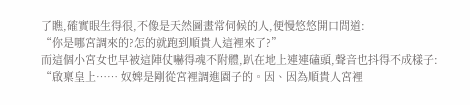了瞧,確實眼生得很,不像是天然圖畫常伺候的人,便慢悠悠開口問道:
“你是哪宮調來的?怎的就跑到順貴人這裡來了?”
而這個小宮女也早被這陣仗嚇得魂不附體,趴在地上連連磕頭,聲音也抖得不成樣子:
“啟稟皇上…… 奴婢是剛從宮裡調進園子的。因、因為順貴人宮裡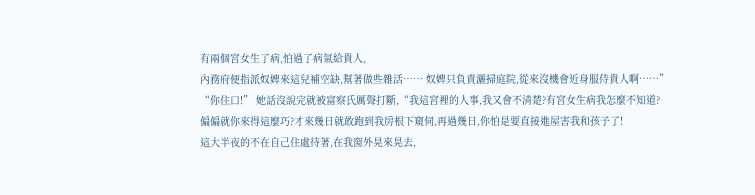有兩個宮女生了病,怕過了病氣給貴人,
內務府便指派奴婢來這兒補空缺,幫著做些雜活…… 奴婢只負責灑掃庭院,從來沒機會近身服侍貴人啊……”
“你住口!” 她話沒說完就被富察氏厲聲打斷,“我這宮裡的人事,我又會不清楚?有宮女生病我怎麼不知道?
偏偏就你來得這麼巧?才來幾日就敢跑到我房根下窺伺,再過幾日,你怕是要直接進屋害我和孩子了!
這大半夜的不在自己住處待著,在我窗外晃來晃去,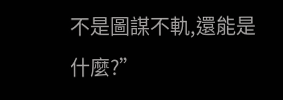不是圖謀不軌,還能是什麼?”